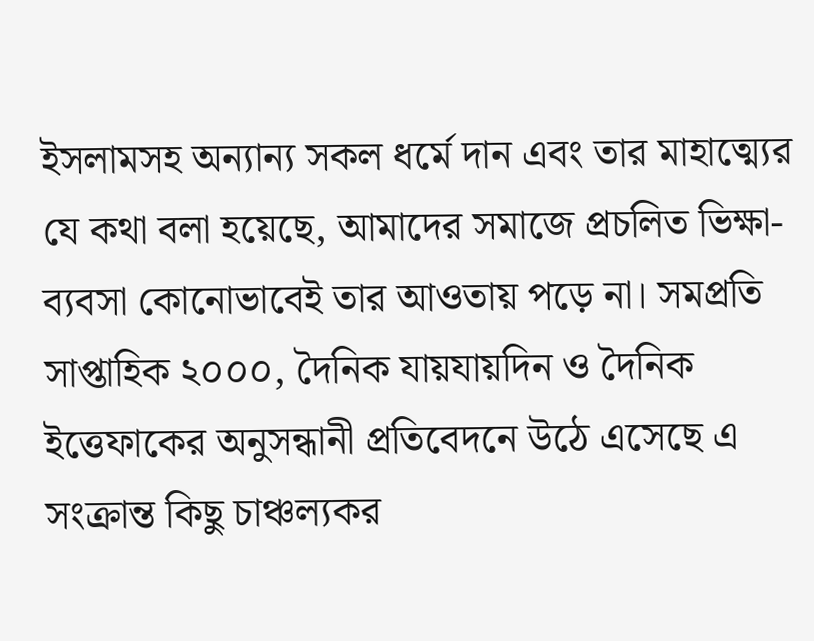ইসলামসহ অন্যান্য সকল ধর্মে দান এবং তার মাহাত্ম্যের যে কথা বলা হয়েছে, আমাদের সমাজে প্রচলিত ভিক্ষা-ব্যবসা কোনোভাবেই তার আওতায় পড়ে না। সমপ্রতি সাপ্তাহিক ২০০০, দৈনিক যায়যায়দিন ও দৈনিক ইত্তেফাকের অনুসন্ধানী প্রতিবেদনে উঠে এসেছে এ সংক্রান্ত কিছু চাঞ্চল্যকর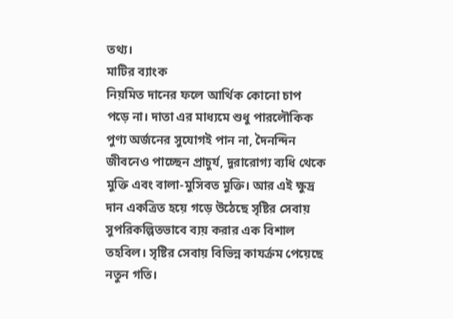তথ্য।
মাটির ব্যাংক
নিয়মিত দানের ফলে আর্থিক কোনো চাপ পড়ে না। দাতা এর মাধ্যমে শুধু পারলৌকিক পুণ্য অর্জনের সুযোগই পান না, দৈনন্দিন জীবনেও পাচ্ছেন প্রাচুর্য, দুরারোগ্য ব্যধি থেকে মুক্তি এবং বালা-মুসিবত মুক্তি। আর এই ক্ষুদ্র দান একত্রিত হয়ে গড়ে উঠেছে সৃষ্টির সেবায় সুপরিকল্পিতভাবে ব্যয় করার এক বিশাল তহবিল। সৃষ্টির সেবায় বিভিন্ন কাযর্ক্রম পেয়েছে নতুন গতি।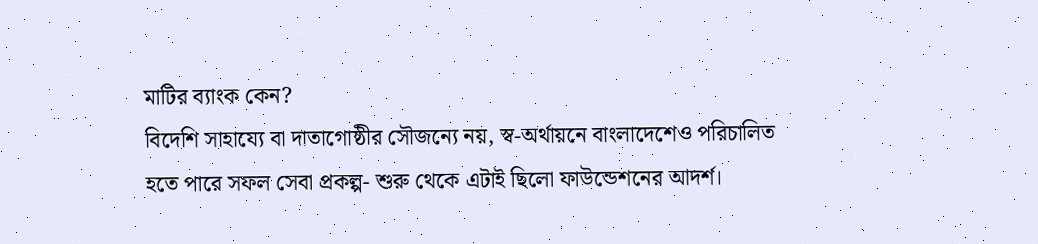মাটির ব্যাংক কেন?
বিদেশি সাহায্যে বা দাতাগোষ্ঠীর সৌজন্যে নয়, স্ব-অর্থায়নে বাংলাদেশেও পরিচালিত হতে পারে সফল সেবা প্রকল্প- শুরু থেকে এটাই ছিলো ফাউন্ডেশনের আদর্শ।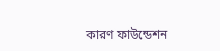কারণ ফাউন্ডেশন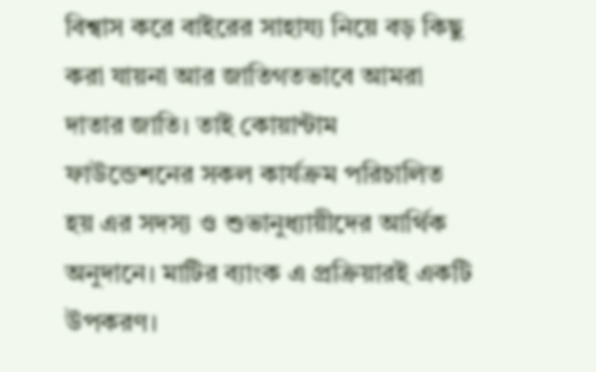বিশ্বাস করে বাইরের সাহায্য নিয়ে বড় কিছু করা যায়না আর জাতিগতভাবে আমরা দাতার জাতি। তাই কোয়ান্টাম ফাউন্ডেশনের সকল কার্যক্রম পরিচালিত হয় এর সদস্য ও শুভানুধ্যায়ীদের আর্থিক অনুদানে। মাটির ব্যাংক এ প্রক্রিয়ারই একটি উপকরণ।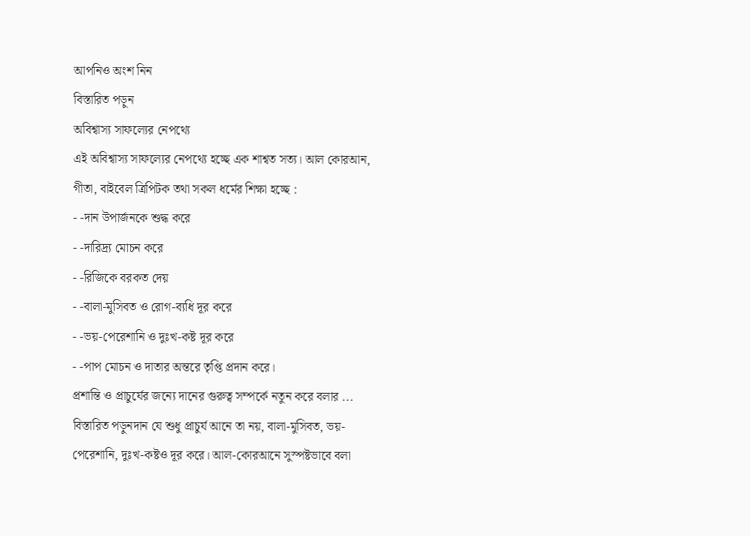আপনিও অংশ নিন
বিস্তারিত পড়ুন
অবিশ্বাস্য সাফল্যের নেপথ্যে
এই অবিশ্বাস্য সাফল্যের নেপথ্যে হচ্ছে এক শাশ্বত সত্য। আল কোরআন, গীতা, বাইবেল ত্রিপিটক তথা সকল ধর্মের শিক্ষা হচ্ছে :
- -দান উপার্জনকে শুদ্ধ করে
- -দারিদ্র্য মোচন করে
- -রিজিকে বরকত দেয়
- -বালা-মুসিবত ও রোগ-ব্যধি দূর করে
- -ভয়-পেরেশানি ও দুঃখ-কষ্ট দূর করে
- -পাপ মোচন ও দাতার অন্তরে তৃপ্তি প্রদান করে।
প্রশান্তি ও প্রাচুর্যের জন্যে দানের গুরুত্ব সম্পর্কে নতুন করে বলার ...
বিস্তারিত পড়ুনদান যে শুধু প্রাচুর্য আনে তা নয়, বালা-মুসিবত, ভয়-পেরেশানি, দুঃখ-কষ্টও দূর করে। আল-কোরআনে সুস্পষ্টভাবে বলা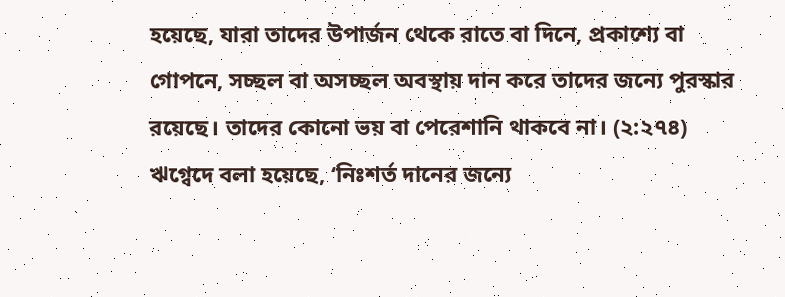হয়েছে, যারা তাদের উপার্জন থেকে রাতে বা দিনে, প্রকাশ্যে বা গোপনে, সচ্ছল বা অসচ্ছল অবস্থায় দান করে তাদের জন্যে পুরস্কার রয়েছে। তাদের কোনো ভয় বা পেরেশানি থাকবে না। (২:২৭৪)
ঋগ্বেদে বলা হয়েছে, ‘নিঃশর্ত দানের জন্যে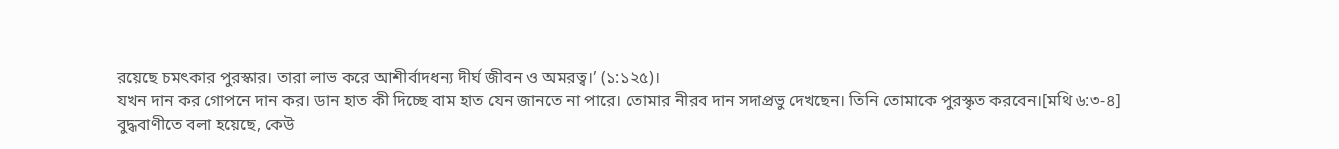রয়েছে চমৎকার পুরস্কার। তারা লাভ করে আশীর্বাদধন্য দীর্ঘ জীবন ও অমরত্ব।’ (১:১২৫)।
যখন দান কর গোপনে দান কর। ডান হাত কী দিচ্ছে বাম হাত যেন জানতে না পারে। তোমার নীরব দান সদাপ্রভু দেখছেন। তিনি তোমাকে পুরস্কৃত করবেন।[মথি ৬:৩-৪]
বুদ্ধবাণীতে বলা হয়েছে, কেউ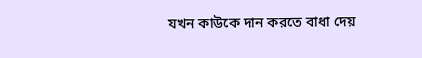যখন কাউকে দান করতে বাধা দেয়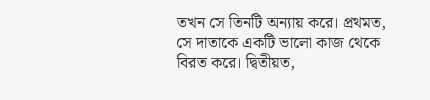তখন সে তিনটি অন্যায় করে। প্রথমত, সে দাতাকে একটি ভালো কাজ থেকে বিরত করে। দ্বিতীয়ত,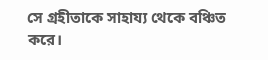সে গ্রহীতাকে সাহায্য থেকে বঞ্চিত করে।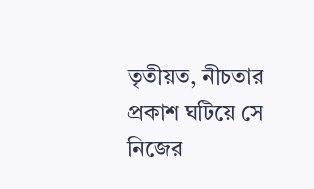তৃতীয়ত, নীচতার প্রকাশ ঘটিয়ে সে নিজের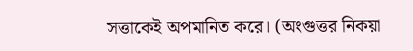সত্তাকেই অপমানিত করে। (অংগুত্তর নিকয়া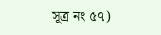সূত্র নং ৫৭)